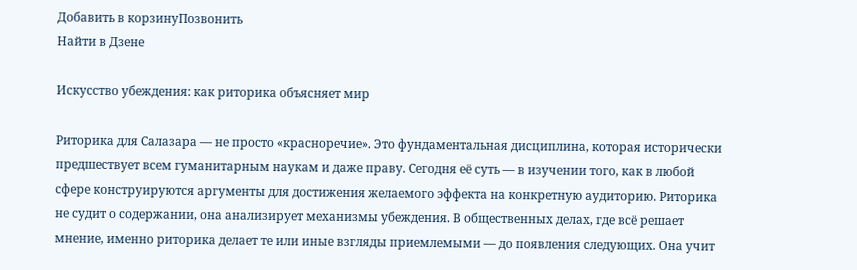Добавить в корзинуПозвонить
Найти в Дзене

Искусство убеждения: как риторика объясняет мир

Риторика для Салазара — не просто «красноречие». Это фундаментальная дисциплина, которая исторически предшествует всем гуманитарным наукам и даже праву. Сегодня её суть — в изучении того, как в любой сфере конструируются аргументы для достижения желаемого эффекта на конкретную аудиторию. Риторика не судит о содержании, она анализирует механизмы убеждения. В общественных делах, где всё решает мнение, именно риторика делает те или иные взгляды приемлемыми — до появления следующих. Она учит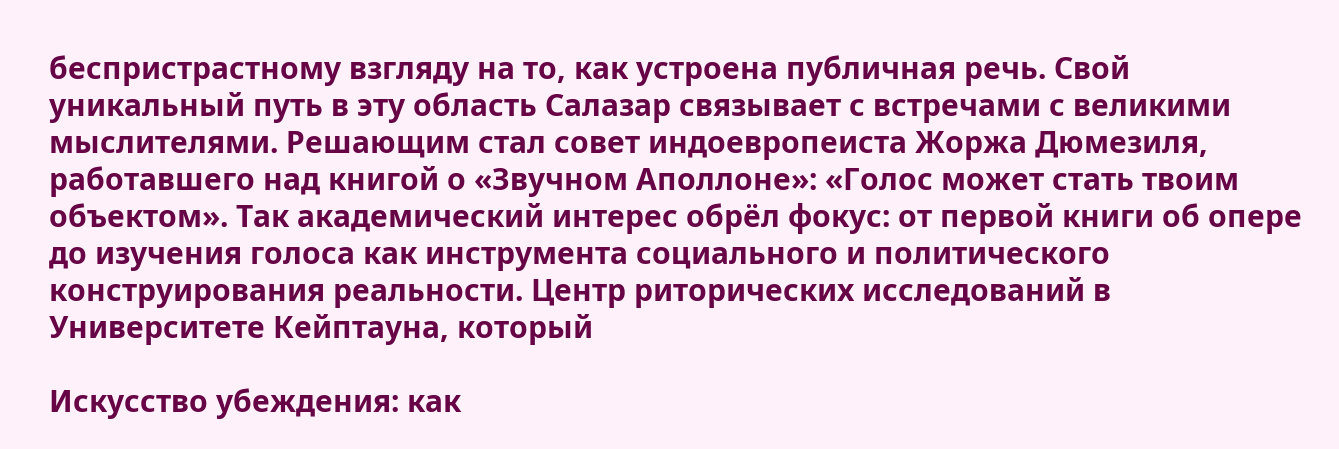беспристрастному взгляду на то, как устроена публичная речь. Свой уникальный путь в эту область Салазар связывает с встречами с великими мыслителями. Решающим стал совет индоевропеиста Жоржа Дюмезиля, работавшего над книгой о «Звучном Аполлоне»: «Голос может стать твоим объектом». Так академический интерес обрёл фокус: от первой книги об опере до изучения голоса как инструмента социального и политического конструирования реальности. Центр риторических исследований в Университете Кейптауна, который

Искусство убеждения: как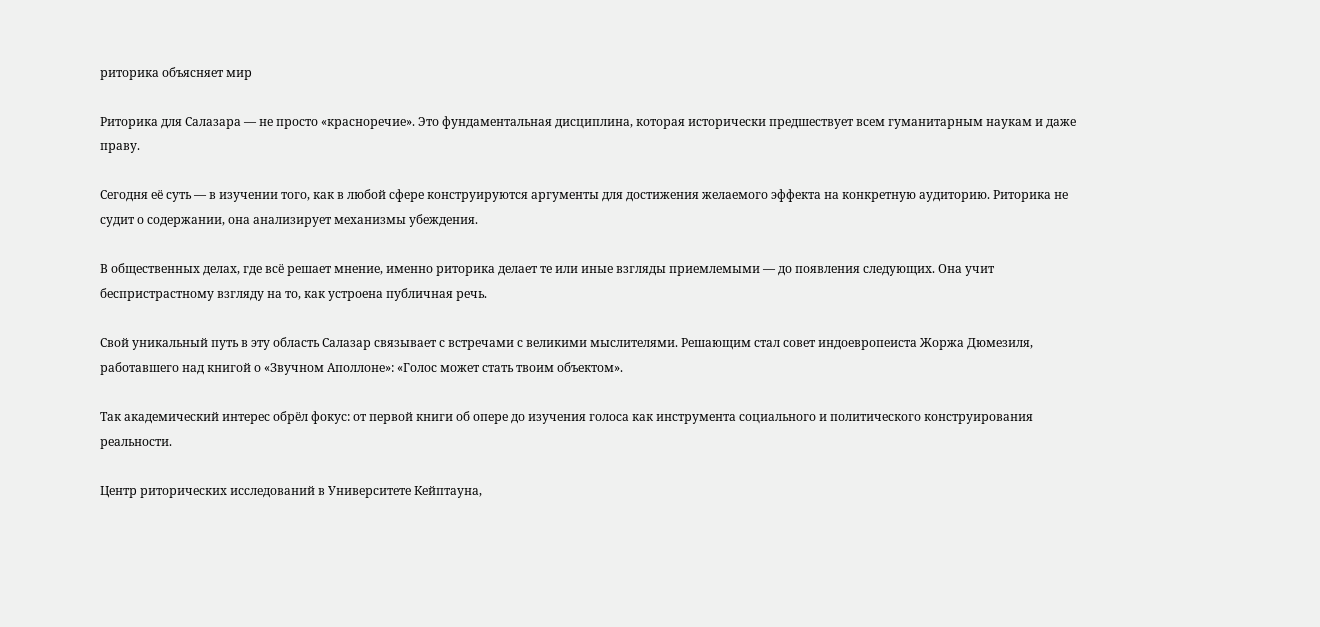риторика объясняет мир

Риторика для Салазара — не просто «красноречие». Это фундаментальная дисциплина, которая исторически предшествует всем гуманитарным наукам и даже праву.

Сегодня её суть — в изучении того, как в любой сфере конструируются аргументы для достижения желаемого эффекта на конкретную аудиторию. Риторика не судит о содержании, она анализирует механизмы убеждения.

В общественных делах, где всё решает мнение, именно риторика делает те или иные взгляды приемлемыми — до появления следующих. Она учит беспристрастному взгляду на то, как устроена публичная речь.

Свой уникальный путь в эту область Салазар связывает с встречами с великими мыслителями. Решающим стал совет индоевропеиста Жоржа Дюмезиля, работавшего над книгой о «Звучном Аполлоне»: «Голос может стать твоим объектом».

Так академический интерес обрёл фокус: от первой книги об опере до изучения голоса как инструмента социального и политического конструирования реальности.

Центр риторических исследований в Университете Кейптауна,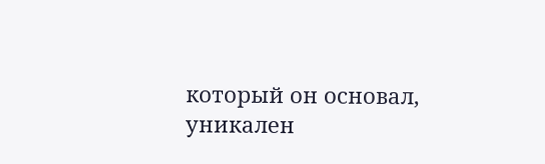который он основал, уникален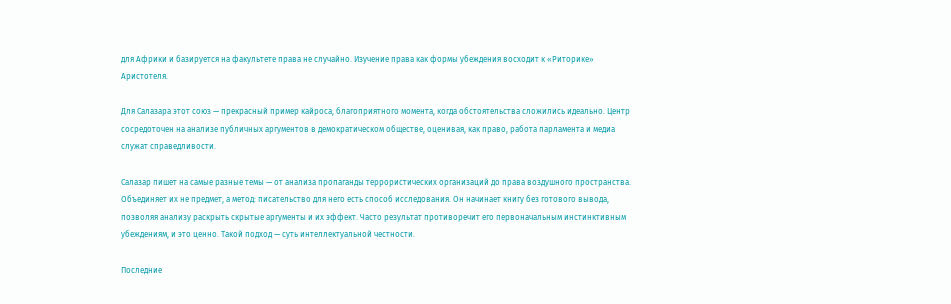для Африки и базируется на факультете права не случайно. Изучение права как формы убеждения восходит к «Риторике» Аристотеля.

Для Салазара этот союз — прекрасный пример кайроса, благоприятного момента, когда обстоятельства сложились идеально. Центр сосредоточен на анализе публичных аргументов в демократическом обществе, оценивая, как право, работа парламента и медиа служат справедливости.

Салазар пишет на самые разные темы — от анализа пропаганды террористических организаций до права воздушного пространства. Объединяет их не предмет, а метод: писательство для него есть способ исследования. Он начинает книгу без готового вывода, позволяя анализу раскрыть скрытые аргументы и их эффект. Часто результат противоречит его первоначальным инстинктивным убеждениям, и это ценно. Такой подход — суть интеллектуальной честности.

Последние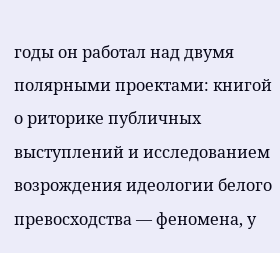годы он работал над двумя полярными проектами: книгой о риторике публичных выступлений и исследованием возрождения идеологии белого превосходства — феномена, у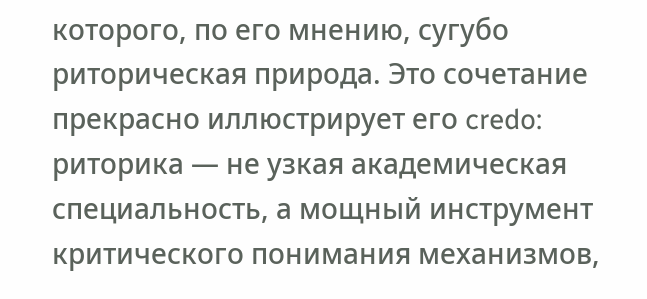которого, по его мнению, сугубо риторическая природа. Это сочетание прекрасно иллюстрирует его credo: риторика — не узкая академическая специальность, а мощный инструмент критического понимания механизмов,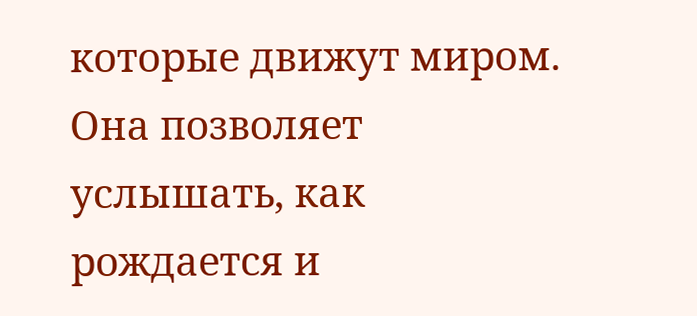которые движут миром. Она позволяет услышать, как рождается и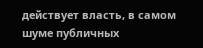действует власть, в самом шуме публичных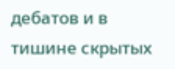дебатов и в тишине скрытых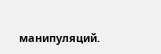манипуляций.